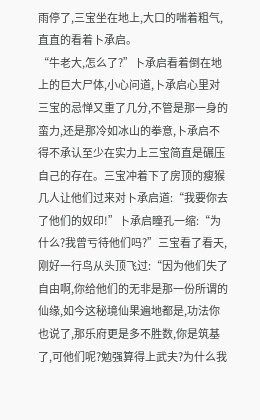雨停了,三宝坐在地上,大口的喘着粗气,直直的看着卜承启。
“牛老大,怎么了?”卜承启看着倒在地上的巨大尸体,小心问道,卜承启心里对三宝的忌惮又重了几分,不管是那一身的蛮力,还是那冷如冰山的拳意,卜承启不得不承认至少在实力上三宝简直是碾压自己的存在。三宝冲着下了房顶的瘦猴几人让他们过来对卜承启道:“我要你去了他们的奴印!”卜承启瞳孔一缩:“为什么?我曾亏待他们吗?”三宝看了看天,刚好一行鸟从头顶飞过:“因为他们失了自由啊,你给他们的无非是那一份所谓的仙缘,如今这秘境仙果遍地都是,功法你也说了,那乐府更是多不胜数,你是筑基了,可他们呢?勉强算得上武夫?为什么我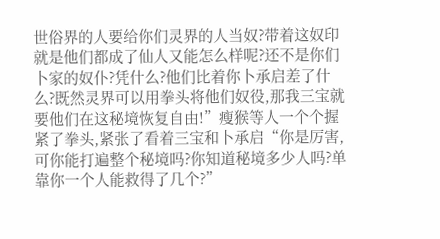世俗界的人要给你们灵界的人当奴?带着这奴印就是他们都成了仙人又能怎么样呢?还不是你们卜家的奴仆?凭什么?他们比着你卜承启差了什么?既然灵界可以用拳头将他们奴役,那我三宝就要他们在这秘境恢复自由!”瘦猴等人一个个握紧了拳头,紧张了看着三宝和卜承启“你是厉害,可你能打遍整个秘境吗?你知道秘境多少人吗?单靠你一个人能救得了几个?”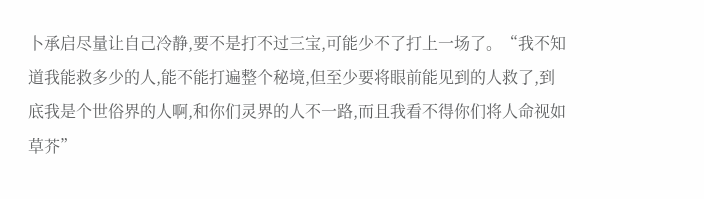卜承启尽量让自己冷静,要不是打不过三宝,可能少不了打上一场了。“我不知道我能救多少的人,能不能打遍整个秘境,但至少要将眼前能见到的人救了,到底我是个世俗界的人啊,和你们灵界的人不一路,而且我看不得你们将人命视如草芥”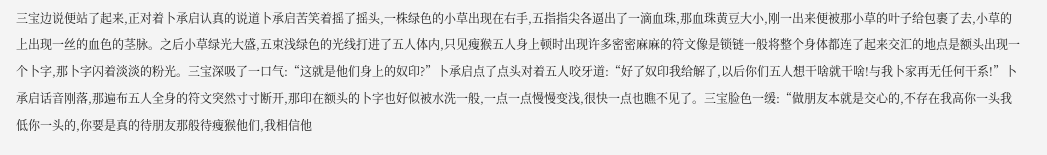三宝边说便站了起来,正对着卜承启认真的说道卜承启苦笑着摇了摇头,一株绿色的小草出现在右手,五指指尖各逼出了一滴血珠,那血珠黄豆大小,刚一出来便被那小草的叶子给包裹了去,小草的上出现一丝的血色的茎脉。之后小草绿光大盛,五束浅绿色的光线打进了五人体内,只见瘦猴五人身上顿时出现许多密密麻麻的符文像是锁链一般将整个身体都连了起来交汇的地点是额头出现一个卜字,那卜字闪着淡淡的粉光。三宝深吸了一口气:“这就是他们身上的奴印?”卜承启点了点头对着五人咬牙道:“好了奴印我给解了,以后你们五人想干啥就干啥!与我卜家再无任何干系!”卜承启话音刚落,那遍布五人全身的符文突然寸寸断开,那印在额头的卜字也好似被水洗一般,一点一点慢慢变浅,很快一点也瞧不见了。三宝脸色一缓:“做朋友本就是交心的,不存在我高你一头我低你一头的,你要是真的待朋友那般待瘦猴他们,我相信他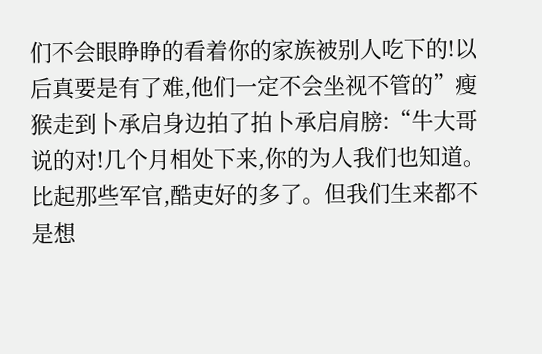们不会眼睁睁的看着你的家族被别人吃下的!以后真要是有了难,他们一定不会坐视不管的”瘦猴走到卜承启身边拍了拍卜承启肩膀:“牛大哥说的对!几个月相处下来,你的为人我们也知道。比起那些军官,酷吏好的多了。但我们生来都不是想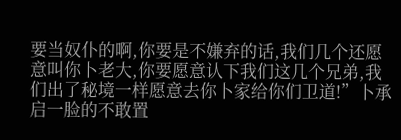要当奴仆的啊,你要是不嫌弃的话,我们几个还愿意叫你卜老大,你要愿意认下我们这几个兄弟,我们出了秘境一样愿意去你卜家给你们卫道!”卜承启一脸的不敢置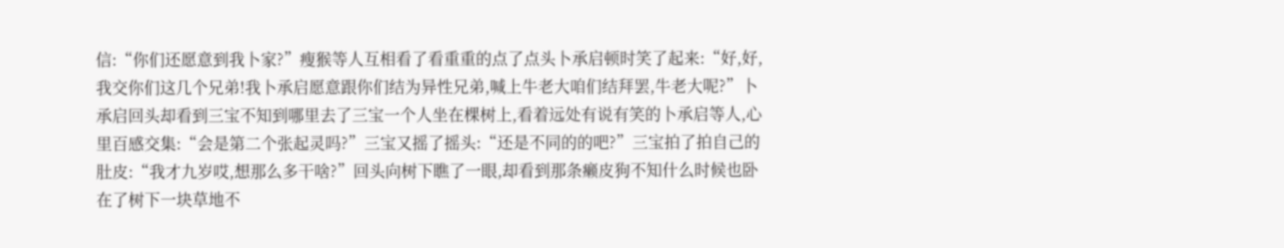信:“你们还愿意到我卜家?”瘦猴等人互相看了看重重的点了点头卜承启顿时笑了起来:“好,好,我交你们这几个兄弟!我卜承启愿意跟你们结为异性兄弟,喊上牛老大咱们结拜罢,牛老大呢?”卜承启回头却看到三宝不知到哪里去了三宝一个人坐在棵树上,看着远处有说有笑的卜承启等人,心里百感交集:“会是第二个张起灵吗?”三宝又摇了摇头:“还是不同的的吧?”三宝拍了拍自己的肚皮:“我才九岁哎,想那么多干啥?”回头向树下瞧了一眼,却看到那条癞皮狗不知什么时候也卧在了树下一块草地不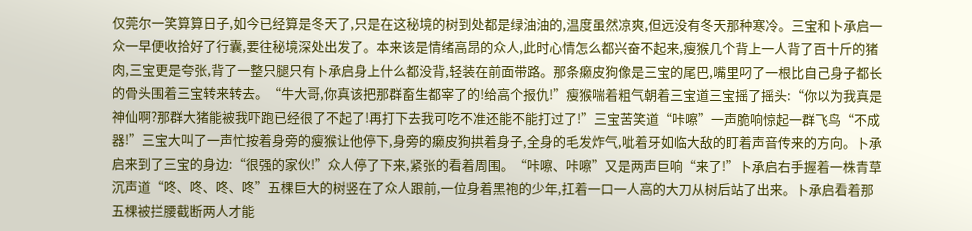仅莞尔一笑算算日子,如今已经算是冬天了,只是在这秘境的树到处都是绿油油的,温度虽然凉爽,但远没有冬天那种寒冷。三宝和卜承启一众一早便收拾好了行囊,要往秘境深处出发了。本来该是情绪高昂的众人,此时心情怎么都兴奋不起来,瘦猴几个背上一人背了百十斤的猪肉,三宝更是夸张,背了一整只腿只有卜承启身上什么都没背,轻装在前面带路。那条癞皮狗像是三宝的尾巴,嘴里叼了一根比自己身子都长的骨头围着三宝转来转去。“牛大哥,你真该把那群畜生都宰了的!给高个报仇!”瘦猴喘着粗气朝着三宝道三宝摇了摇头:“你以为我真是神仙啊?那群大猪能被我吓跑已经很了不起了!再打下去我可吃不准还能不能打过了!”三宝苦笑道“咔嚓”一声脆响惊起一群飞鸟“不成器!”三宝大叫了一声忙按着身旁的瘦猴让他停下,身旁的癞皮狗拱着身子,全身的毛发炸气,呲着牙如临大敌的盯着声音传来的方向。卜承启来到了三宝的身边:“很强的家伙!”众人停了下来,紧张的看着周围。“咔嚓、咔嚓”又是两声巨响“来了!”卜承启右手握着一株青草沉声道“咚、咚、咚、咚”五棵巨大的树竖在了众人跟前,一位身着黑袍的少年,扛着一口一人高的大刀从树后站了出来。卜承启看着那五棵被拦腰截断两人才能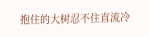抱住的大树忍不住直流冷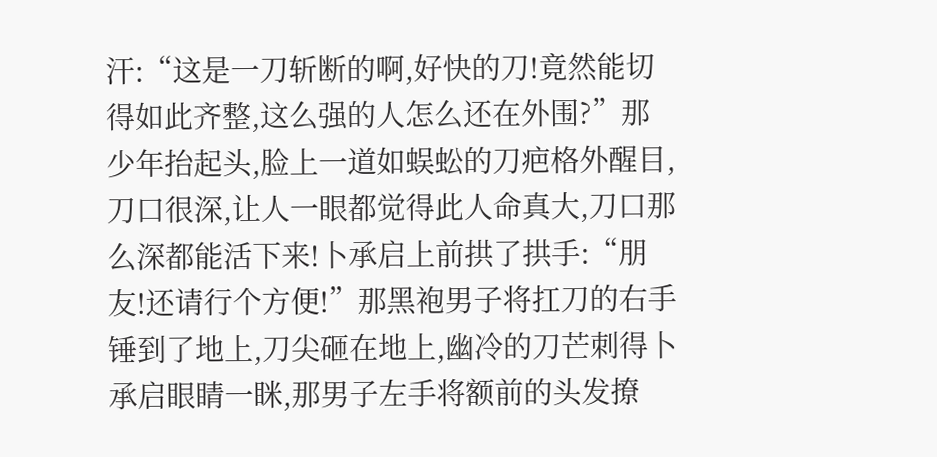汗:“这是一刀斩断的啊,好快的刀!竟然能切得如此齐整,这么强的人怎么还在外围?”那少年抬起头,脸上一道如蜈蚣的刀疤格外醒目,刀口很深,让人一眼都觉得此人命真大,刀口那么深都能活下来!卜承启上前拱了拱手:“朋友!还请行个方便!”那黑袍男子将扛刀的右手锤到了地上,刀尖砸在地上,幽冷的刀芒刺得卜承启眼睛一眯,那男子左手将额前的头发撩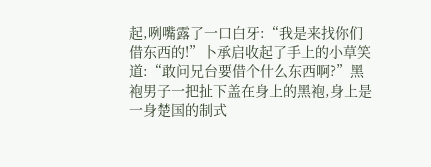起,咧嘴露了一口白牙:“我是来找你们借东西的!”卜承启收起了手上的小草笑道:“敢问兄台要借个什么东西啊?”黑袍男子一把扯下盖在身上的黑袍,身上是一身楚国的制式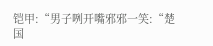铠甲:“男子咧开嘴邪邪一笑:“楚国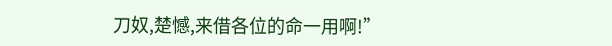刀奴,楚憾,来借各位的命一用啊!”